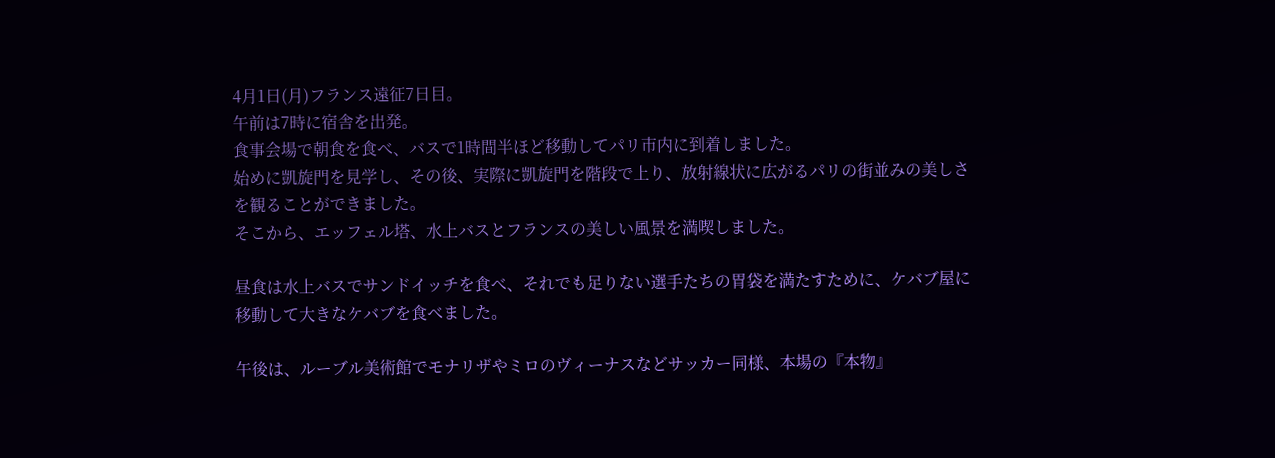4月1日(月)フランス遠征7日目。
午前は7時に宿舎を出発。
食事会場で朝食を食べ、バスで1時間半ほど移動してパリ市内に到着しました。
始めに凱旋門を見学し、その後、実際に凱旋門を階段で上り、放射線状に広がるパリの街並みの美しさを観ることができました。
そこから、エッフェル塔、水上バスとフランスの美しい風景を満喫しました。

昼食は水上バスでサンドイッチを食べ、それでも足りない選手たちの胃袋を満たすために、ケバブ屋に移動して大きなケバブを食べました。

午後は、ルーブル美術館でモナリザやミロのヴィーナスなどサッカー同様、本場の『本物』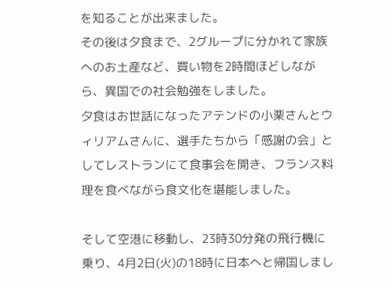を知ることが出来ました。
その後は夕食まで、2グループに分かれて家族へのお土産など、買い物を2時間ほどしながら、異国での社会勉強をしました。
夕食はお世話になったアテンドの小栗さんとウィリアムさんに、選手たちから「感謝の会」としてレストランにて食事会を開き、フランス料理を食べながら食文化を堪能しました。

そして空港に移動し、23時30分発の飛行機に乗り、4月2日(火)の18時に日本へと帰国しまし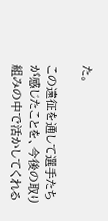た。

この遠征を通して選手たちが感じたことを、今後の取り組みの中で活かしてくれる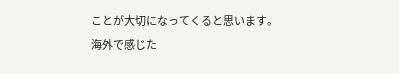ことが大切になってくると思います。
海外で感じた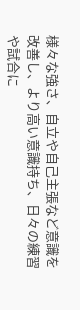様々な強さ、自立や自己主張など意識を改善し、より高い意識持ち、日々の練習や試合に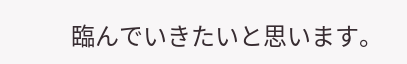臨んでいきたいと思います。